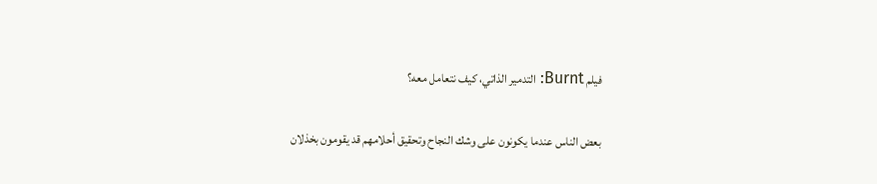فيلم Burnt: التدمير الذاتي، كيف نتعامل معه؟

بعض الناس عندما يكونون على وشك النجاح وتحقيق أحلامهم قد يقومون بخذلان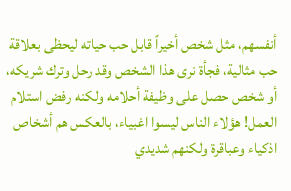أنفسهم، مثل شخص أخيراً قابل حب حياته ليحظى بعلاقة حب مثالية، فجأة نرى هذا الشخص وقد رحل وترك شريكه، أو شخص حصل على وظيفة أحلامه ولكنه رفض استلام العمل! هؤلاء الناس ليسوا اغبياء، بالعكس هم أشخاص اذكياء وعباقرة ولكنهم شديدي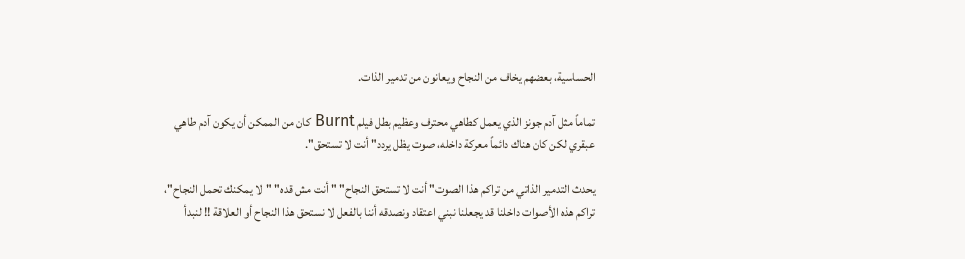الحساسية، بعضهم يخاف من النجاح ويعانون من تدمير الذات.

تماماً مثل آدم جونز الذي يعمل كطاهي محترف وعظيم بطل فيلم Burnt كان من الممكن أن يكون آدم طاهي عبقري لكن كان هناك دائماً معركة داخله، صوت يظل يردد" أنت لا تستحق".

يحدث التدمير الذاتي من تراكم هذا الصوت" أنت لا تستحق النجاح" " أنت مش قده" "لا يمكنك تحمل النجاح"، تراكم هذه الأصوات داخلنا قد يجعلنا نبني اعتقاد ونصدقه أننا بالفعل لا نستحق هذا النجاح أو العلاقة !! لنبدأ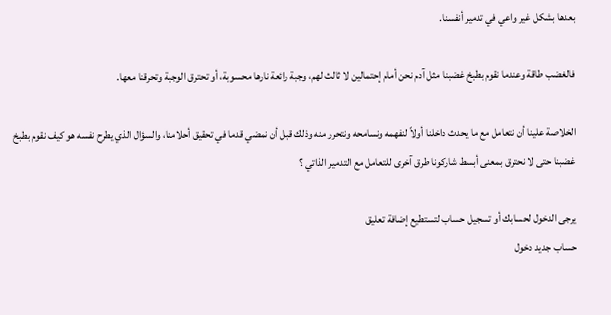بعدها بشكل غير واعي في تدمير أنفسنا.

فالغضب طاقة وعندما نقوم بطبخ غضبنا مثل آدم نحن أمام إحتمالين لا ثالث لهم، وجبة رائعة نارها محسوبة، أو تحترق الوجبة وتحرقنا معها.

الخلاصة علينا أن نتعامل مع ما يحدث داخلنا أولاً لنفهمه ونسامحه ونتحرر منه وذلك قبل أن نمضي قدما في تحقيق أحلامنا، والسؤال الذي يطرح نفسه هو كيف نقوم بطبخ غضبنا حتى لا نحترق بمعنى أبسط شاركونا طرق آخرى للتعامل مع التدمير الذاتي ؟

يرجى الدخول لحسابك أو تسجيل حساب لتستطيع إضافة تعليق
حساب جديد دخول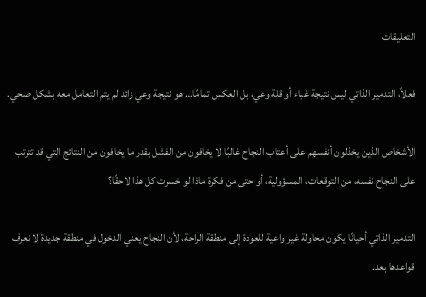التعليقات

فعلاً، التدمير الذاتي ليس نتيجة غباء أو قلة وعي، بل العكس تمامًا… هو نتيجة وعي زائد لم يتم التعامل معه بشكل صحي.

الأشخاص الذين يخذلون أنفسهم على أعتاب النجاح غالبًا لا يخافون من الفشل بقدر ما يخافون من النتائج التي قد تترتب على النجاح نفسه، من التوقعات، المسؤولية، أو حتى من فكرة ماذا لو خسرت كل هذا لاحقًا؟

التدمير الذاتي أحيانًا يكون محاولة غير واعية للعودة إلى منطقة الراحة، لأن النجاح يعني الدخول في منطقة جديدة لا نعرف قواعدها بعد.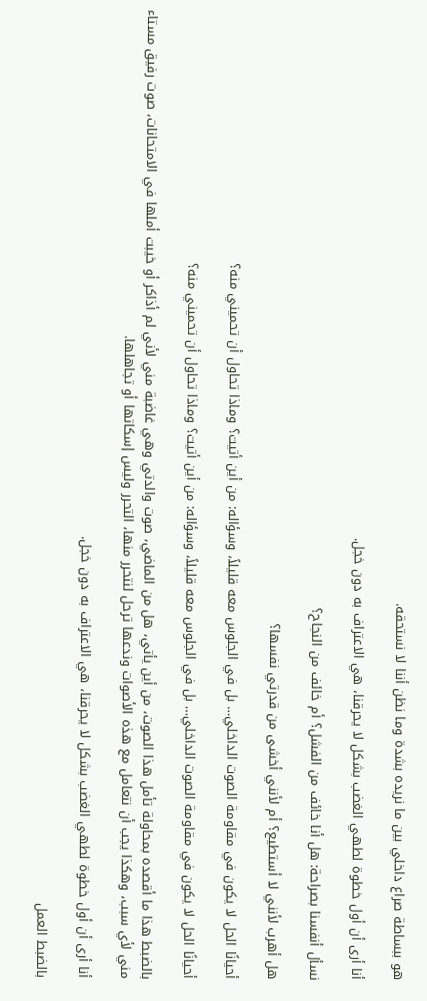هو ببساطة صراع داخلي بين ما نريده بشدة وما نظن أننا لا نستحقه.

أنا أرى أن أول خطوة لطهي الغضب بشكل لا يحرقنا، هي الاعتراف به دون خجل.

نسأل أنفسنا بصراحة: هل أنا خائف من الفشل؟ أم خائف من النجاح؟

هل أهرب لأنني لا أستطيع؟ أم لأنني أخشى من قدرتي نفسها؟

أحيانًا الحل لا يكون في مقاومة الصوت الداخلي… بل في الجلوس معه قليلاً، وسؤاله: من أين أتيت؟ وماذا تحاول أن تحميني منه؟

أحيانًا الحل لا يكون في مقاومة الصوت الداخلي… بل في الجلوس معه قليلاً، وسؤاله: من أين أتيت؟ وماذا تحاول أن تحميني منه؟

بالضبط هذا ما أقصده بمحاولة تأمل هذا الصوت، من أين يأتي، هل من الماضي، صوت والدتي وهي غاضبة مني لأني لم أذاكر أو خيبت أملها في الامتحانات، صوت رفيق مستاء مني لأي سبب، وهكذا يجب أن نتعامل مع هذه الأصوات وندعها ترحل لنتحرر منها، التحرر وليس إسكاتها أو تجاهلها.

أنا أرى أن أول خطوة لطهي الغضب بشكل لا يحرقنا، هي الاعتراف به دون خجل.

بالضبط العمل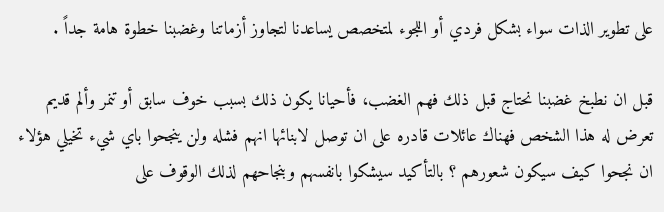على تطوير الذات سواء بشكل فردي أو اللجوء لمتخصص يساعدنا لتجاوز أزماتنا وغضبنا خطوة هامة جداً .

قبل ان نطبخ غضبنا نحتاج قبل ذلك فهم الغضب، فأحيانا يكون ذلك بسبب خوف سابق أو تنمر وألم قديم تعرض له هذا الشخص فهناك عائلات قادره على ان توصل لابنائها انهم فشله ولن ينجحوا باي شيء تخيلي هؤلاء ان نجحوا كيف سيكون شعورهم ؟ بالتأكيد سيشكوا بانفسهم وبنجاحهم لذلك الوقوف على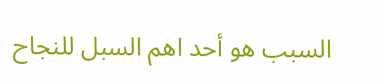السبب هو أحد اهم السبل للنجاح